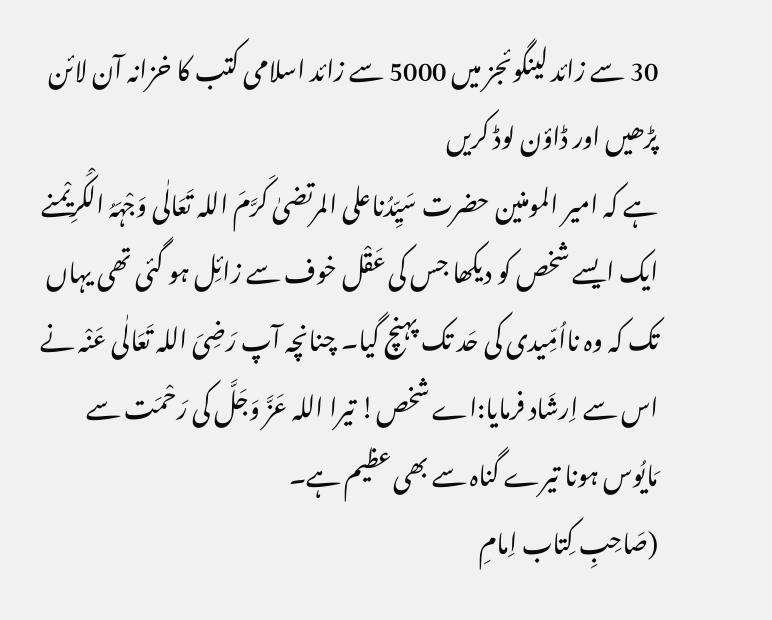30 سے زائد لینگوئجز میں 5000 سے زائد اسلامی کتب کا خزانہ آن لائن پڑھیں اور ڈاؤن لوڈ کریں
ہے کہ امیر المومنین حضرت سَیِّدُناعلی المرتضیٰ کَرَّمَ اللہ تَعَالٰی وَجْہَہُ الْکَرِیْمنے ایک ایسے شخص کو دیکھا جس کی عَقْل خوف سے زائِل ہو گئی تھی یہاں تک کہ وہ نااُمِّیدی کی حَد تک پہنچ گیا۔ چنانچہ آپ رَضِیَ اللہ تَعَالٰی عَنْہ نے اس سے اِرشَاد فرمایا:اے شخص! تیرا اللہ عَزَّ وَجَلَّ کی رَحْمَت سے مَایُوس ہونا تیرے گناہ سے بھی عظیم ہے۔
(صَاحِبِ کِتاب اِمامِ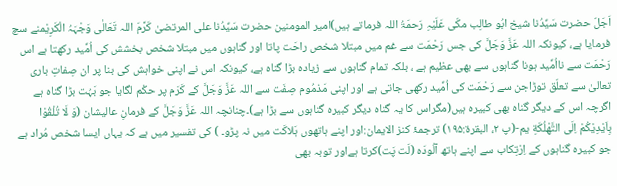اَجَلّ حضرت سَیِّدُنا شیخ ابُو طالِب مکّی عَلَیْہِ رَحمَۃُ اللہ فرماتے ہیں)امیر المومنین حضرت سَیِّدُنا علی المرتضیٰ کَرَّمَ اللہ تَعَالٰی وَجْہَہُ الْکَرِیْمنے سچ فرمایا ہے، کیونکہ اللہ عَزَّ وَجَلَّ کی جس رَحْمَت سے غم میں مبتلا شخص راحَت پاتا اور گناہوں میں مبتلا شخص بخشش کی اُمِّید رکھتا ہے اس رَحْمَت سے نااُمِّید ہونا گناہوں سے بھی عظیم ہے ، بلکہ تمام گناہوں سے زیادہ بڑا گناہ ہے، کیونکہ اس نے اپنی خواہش کی بنا پر ان صِفاتِ باری تعالیٰ سے تعلّق توڑاجن سے رَحْمَت کی اُمِّید رکھی جاتی ہے اور اپنی مَذمُوم صِفَت سے اللہ عَزَّ وَجَلَّ کے کَرَم پر حکْم لگایا جو بَہُت بڑا گناہ ہے اگرچہ اس کے دیگر گناہ بھی کبیرہ ہیں(مگراس کا یہ گناہ دیگر کبیرہ گناہوں سے بڑا ہے)۔چنانچہ اللہ عَزَّ وَجَلَّ کے فرمانِ عالیشان (وَ لَا تُلْقُوْا بِاَیْدِیْكُمْ اِلَى التَّهْلُكَةِ يم-(پ ۲، البقرة:۱۹۵) ترجمۂ کنز الایمان:اور اپنے ہاتھوں ہَلاکَت میں نہ پڑو۔ ) کی تفسیر میں ہے کہ یہاں ایسا شخص مُراد ہے جو کبیرہ گناہوں کے اِرْتِکاب سے اپنے ہاتھ آلُودَہ (لَت پَت)کرتا ہےاور توبہ بھی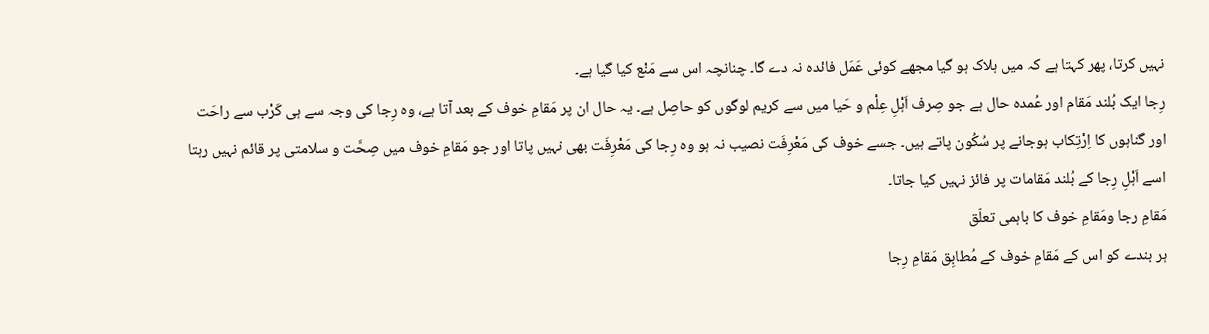نہیں کرتا، پھر کہتا ہے کہ میں ہلاک ہو گیا مجھے کوئی عَمَل فائدہ نہ دے گا۔ چنانچہ اس سے مَنْع کیا گیا ہے۔
رِجا ایک بُلند مَقام اور عُمدہ حال ہے جو صِرف اَہْلِ عِلْم و حَیا میں سے کریم لوگوں کو حاصِل ہے۔ یہ حال ان پر مَقامِ خوف کے بعد آتا ہے، وہ رِجا کی وجہ سے ہی کَرْب سے راحَت اور گناہوں کا اِرْتِکاب ہوجانے پر سُکُون پاتے ہیں۔ جسے خوف کی مَعْرِفَت نصیب نہ ہو وہ رِجا کی مَعْرِفَت بھی نہیں پاتا اور جو مَقامِ خوف میں صِحَّت و سلامتی پر قائم نہیں رہتا اسے اَہْلِ رِجا کے بُلند مَقامات پر فائز نہیں کیا جاتا۔
مَقامِ رجا ومَقامِ خوف کا باہمی تعلّق
ہر بندے کو اس کے مَقامِ خوف کے مُطابِق مَقامِ رِجا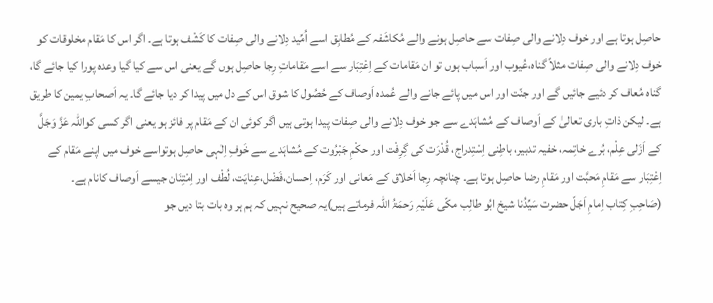حاصِل ہوتا ہے اور خوف دِلانے والی صِفات سے حاصِل ہونے والے مُکاشَفہ کے مُطابِق اسے اُمِّید دِلانے والی صِفات کا کَشْف ہوتا ہے۔ اگر اس کا مَقام مخلوقات کو خوف دِلانے والی صِفات مثلاً گناہ،عُیوب اور اَسباب ہوں تو ان مَقامات کے اِعْتِبَار سے اسے مَقاماتِ رِجا حاصِل ہوں گے یعنی اس سے کیا گیا وعدہ پورا کیا جائے گا، گناہ مُعاف کر دئیے جائیں گے اور جنّت اور اس میں پائے جانے والے عُمدہ اَوصاف کے حُصُول کا شوق اس کے دل میں پیدا کر دیا جائے گا۔ یہ اَصحابِ یمین کا طریق ہے۔ لیکن ذاتِ باری تعالیٰ کے اَوصاف کے مُشاہَدے سے جو خوف دِلانے والی صِفات پیدا ہوتی ہیں اگر کوئی ان کے مَقام پر فائز ہو یعنی اگر کسی کواللہ عَزَّ وَجَلَّ کے اَزَلی عِلْم، بُرے خاتِمہ، خفیہ تدبیر، باطِنی اِسْتِدراج، قُدْرَت کی گِرِفْت اور حکْمِ جَبْرُوت کے مُشاہَدے سے خَوفِ اِلٰہی حاصِل ہوتواسے خوف میں اپنے مَقام کے اِعْتِبَار سے مَقامِ مَحبَّت اور مَقامِ رضا حاصِل ہوتا ہے۔ چنانچہ رِجا اَخلاق کے مَعانی اور کَرَم، اِحسان،فَضْل،عِنایَت، لُطْف اور اِمْتِنَان جیسے اَوصاف کانام ہے۔
(صَاحِبِ کِتاب اِمامِ اَجَلّ حضرت سَیِّدُنا شیخ ابُو طالِب مکّی عَلَیْہِ رَحمَۃُ اللہ فرماتے ہیں)یہ صحیح نہیں کہ ہم ہر وہ بات بتا دیں جو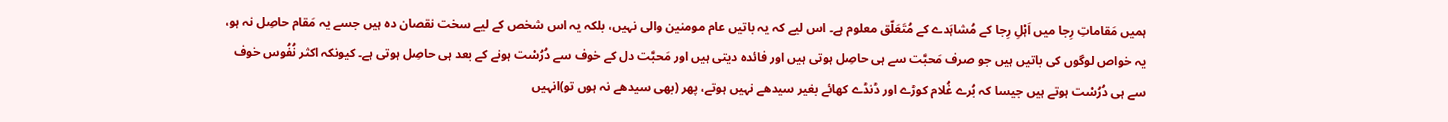ہمیں مَقاماتِ رِجا میں اَہْلِ رِجا کے مُشاہَدے کے مُتَعَلّق معلوم ہے۔ اس لیے کہ یہ باتیں عام مومنین والی نہیں، بلکہ یہ اس شخص کے لیے سخت نقصان دہ ہیں جسے یہ مَقام حاصِل نہ ہو، یہ خواص لوگوں کی باتیں ہیں جو صرف مَحبَّت سے ہی حاصِل ہوتی ہیں اور فائدہ دیتی ہیں اور مَحبَّت دل کے خوف سے دُرُسْت ہونے کے بعد ہی حاصِل ہوتی ہے۔ کیونکہ اکثر نُفُوس خوف سے ہی دُرُسْت ہوتے ہیں جیسا کہ بُرے غُلام کوڑے اور ڈنڈے کھائے بغیر سیدھے نہیں ہوتے، پھر (بھی سیدھے نہ ہوں تو)انہیں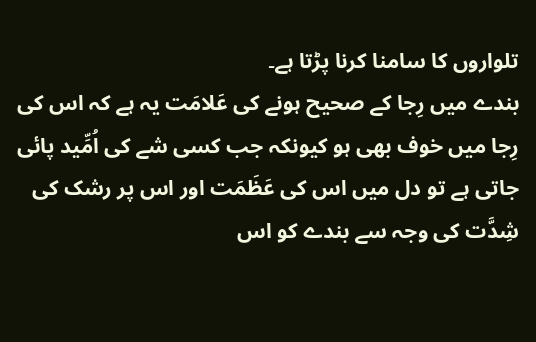تلواروں کا سامنا کرنا پڑتا ہے۔
بندے میں رِجا کے صحیح ہونے کی عَلامَت یہ ہے کہ اس کی رِجا میں خوف بھی ہو کیونکہ جب کسی شے کی اُمِّید پائی جاتی ہے تو دل میں اس کی عَظَمَت اور اس پر رشک کی شِدَّت کی وجہ سے بندے کو اس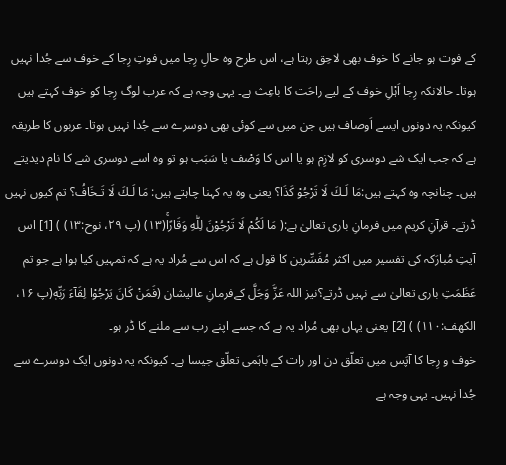کے فوت ہو جانے کا خوف بھی لاحِق رہتا ہے، اس طرح وہ حالِ رِجا میں فوتِ رِجا کے خوف سے جُدا نہیں ہوتا۔ حالانکہ رِجا اَہْلِ خوف کے لیے راحَت کا باعِث ہے۔ یہی وجہ ہے کہ عرب لوگ رِجا کو خوف کہتے ہیں کیونکہ یہ دونوں ایسے اَوصاف ہیں جن میں سے کوئی بھی دوسرے سے جُدا نہیں ہوتا۔ عربوں کا طریقہ ہے کہ جب ایک شے دوسری کو لازِم ہو یا اس کا وَصْف یا سَبَب ہو تو وہ اسے دوسری شے کا نام دیدیتے ہیں۔ چنانچہ وہ کہتے ہیں:مَا لَـكَ لَا تَرْجُوْ كَذَا؟ یعنی وہ یہ کہنا چاہتے ہیں: مَا لَـكَ لَا تَـخَافُ؟ تم کیوں نہیں ڈرتے۔ قرآنِ کریم میں فرمانِ باری تعالیٰ ہے:( مَا لَكُمْ لَا تَرْجُوْنَ لِلّٰهِ وَقَارًاۚ(۱۳) (پ ۲۹، نوح:۱۳) ) [1] اس آیتِ مُبارَکہ کی تفسیر میں اکثر مُفَسِّرین کا قول ہے کہ اس سے مُراد یہ ہے کہ تمہیں کیا ہوا ہے جو تم عَظَمَتِ باری تعالیٰ سے نہیں ڈرتے؟نیز اللہ عَزَّ وَجَلَّ کےفرمانِ عالیشان (فَمَنْ كَانَ یَرْجُوْا لِقَآءَ رَبِّهٖ(پ ۱۶، الکھف:۱۱۰) ) [2] یعنی یہاں بھی مُراد یہ ہے کہ جسے اپنے رب سے ملنے کا ڈر ہو۔
خوف و رِجا کا آپَس میں تعلّق دن اور رات کے باہَمی تعلّق جیسا ہے۔ کیونکہ یہ دونوں ایک دوسرے سے جُدا نہیں۔ یہی وجہ ہے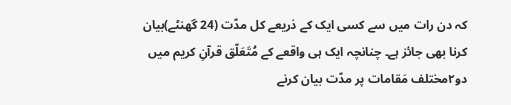کہ دن رات میں سے کسی ایک کے ذریعے کل مدّت (24 گھنٹے)بیان کرنا بھی جائز ہے۔ چنانچہ ایک ہی واقعے کے مُتَعَلّق قرآنِ کریم میں دو۲مختلف مَقامات پر مدّت بیان کرنے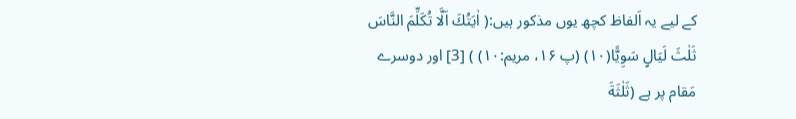کے لیے یہ اَلفاظ کچھ یوں مذکور ہیں:( اٰیَتُكَ اَلَّا تُكَلِّمَ النَّاسَ ثَلٰثَ لَیَالٍ سَوِیًّا(۱۰) (پ ۱۶، مریم:۱۰) ) [3] اور دوسرے مَقام پر ہے (ثَلٰثَةَ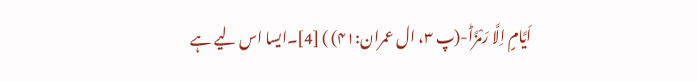اَیَّامٍ اِلَّا رَمْزًاؕ-(پ ۳، ال عمران:۴۱) ) [4]۔ایسا اس لیے ہے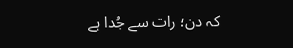کہ دن؛ رات سے جُدا ہے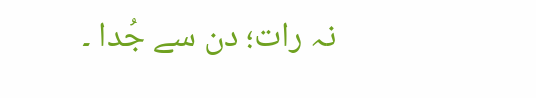نہ رات؛ دن سے جُدا ۔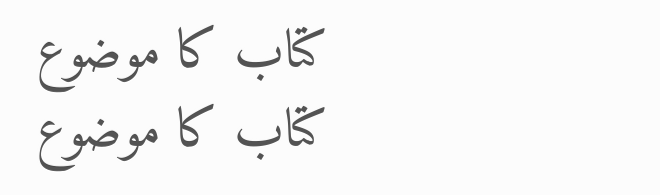کتاب کا موضوع
کتاب کا موضوع